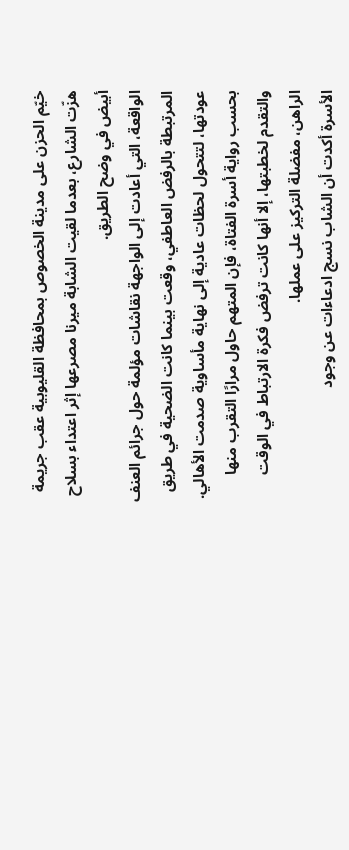خيّم الحزن على مدينة الخصوص بمحافظة القليوبية عقب جريمة هزّت الشارع، بعدما لقيت الشابة ميرنا مصرعها إثر اعتداء بسلاح أبيض في وضح الطريق.
الواقعة، التي أعادت إلى الواجهة نقاشات مؤلمة حول جرائم العنف المرتبطة بالرفض العاطفي، وقعت بينما كانت الضحية في طريق عودتها، لتتحول لحظات عادية إلى نهاية مأساوية صدمت الأهالي.
بحسب رواية أسرة الفتاة، فإن المتهم حاول مرارًا التقرب منها والتقدم لخطبتها، إلا أنها كانت ترفض فكرة الارتباط في الوقت الراهن، مفضلة التركيز على عملها.
الأسرة أكدت أن الشاب نسج ادعاءات عن وجود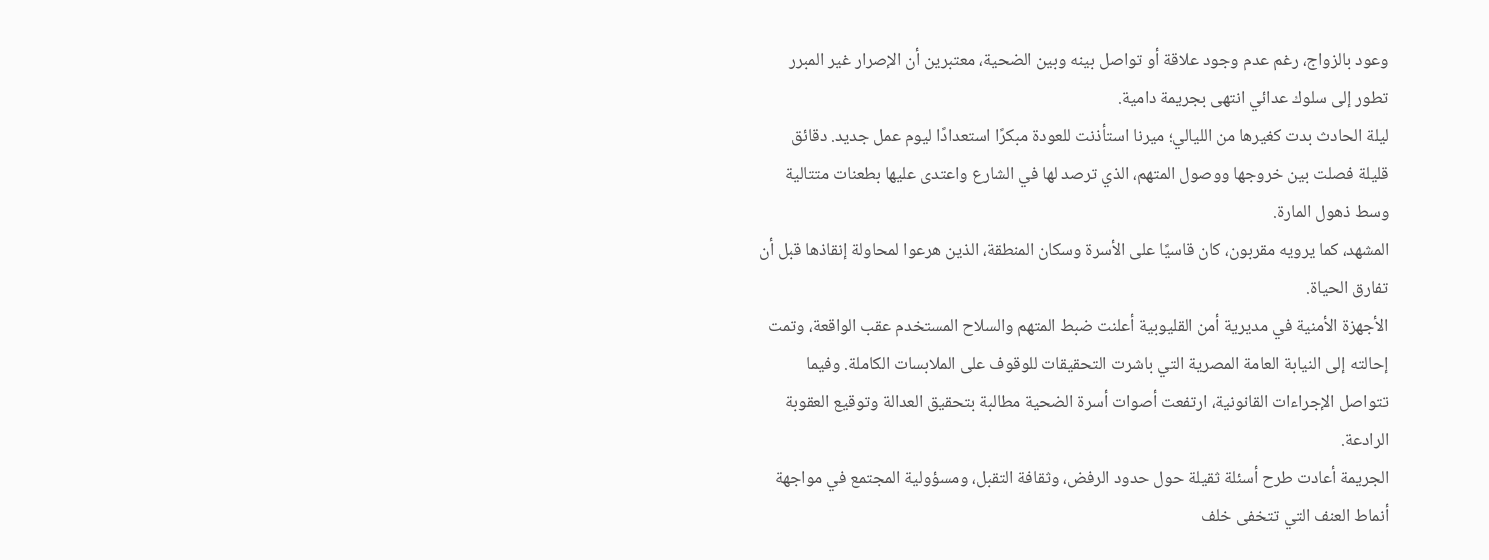وعود بالزواج، رغم عدم وجود علاقة أو تواصل بينه وبين الضحية، معتبرين أن الإصرار غير المبرر تطور إلى سلوك عدائي انتهى بجريمة دامية.
ليلة الحادث بدت كغيرها من الليالي؛ ميرنا استأذنت للعودة مبكرًا استعدادًا ليوم عمل جديد. دقائق قليلة فصلت بين خروجها ووصول المتهم، الذي ترصد لها في الشارع واعتدى عليها بطعنات متتالية وسط ذهول المارة.
المشهد، كما يرويه مقربون، كان قاسيًا على الأسرة وسكان المنطقة، الذين هرعوا لمحاولة إنقاذها قبل أن تفارق الحياة.
الأجهزة الأمنية في مديرية أمن القليوبية أعلنت ضبط المتهم والسلاح المستخدم عقب الواقعة، وتمت إحالته إلى النيابة العامة المصرية التي باشرت التحقيقات للوقوف على الملابسات الكاملة. وفيما تتواصل الإجراءات القانونية، ارتفعت أصوات أسرة الضحية مطالبة بتحقيق العدالة وتوقيع العقوبة الرادعة.
الجريمة أعادت طرح أسئلة ثقيلة حول حدود الرفض، وثقافة التقبل، ومسؤولية المجتمع في مواجهة أنماط العنف التي تتخفى خلف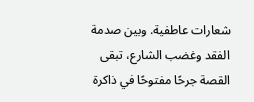شعارات عاطفية. وبين صدمة الفقد وغضب الشارع، تبقى القصة جرحًا مفتوحًا في ذاكرة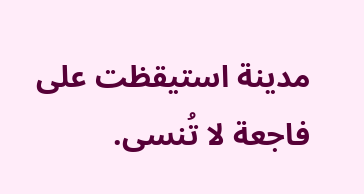مدينة استيقظت على فاجعة لا تُنسى.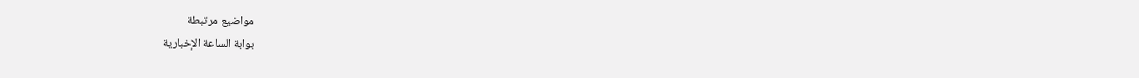مواضيع مرتبطة
بوابة الساعة الإخبارية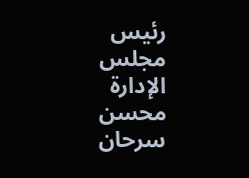رئيس مجلس الإدارة محسن سرحان